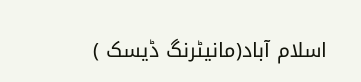اسلام آباد(مانیٹرنگ ڈیسک )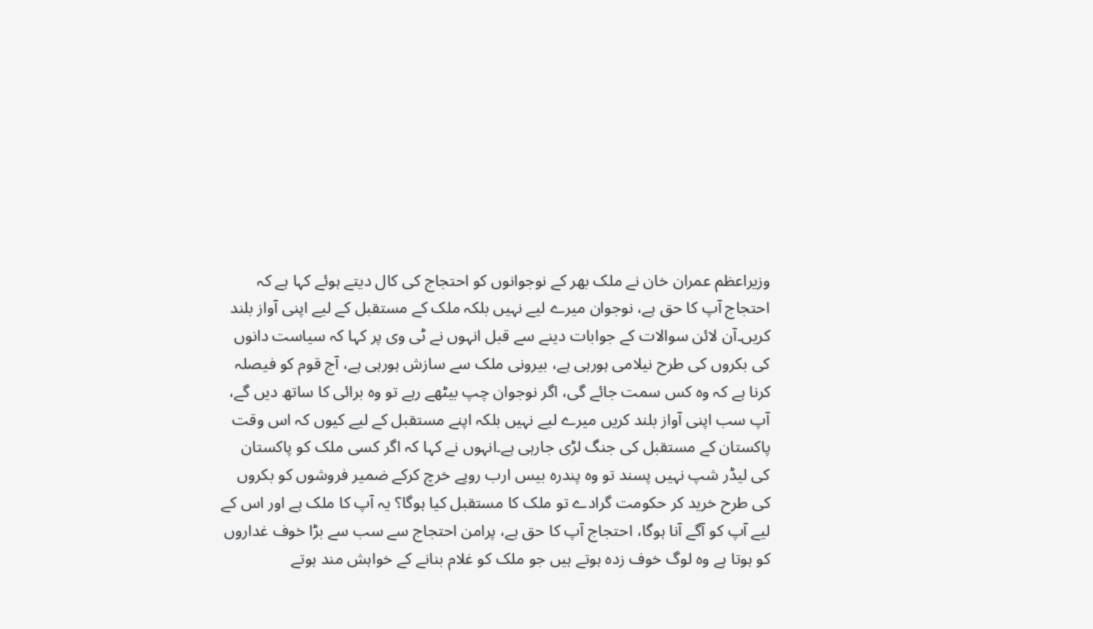وزیراعظم عمران خان نے ملک بھر کے نوجوانوں کو احتجاج کی کال دیتے ہوئے کہا ہے کہ احتجاج آپ کا حق ہے، نوجوان میرے لیے نہیں بلکہ ملک کے مستقبل کے لیے اپنی آواز بلند کریں۔آن لائن سوالات کے جوابات دینے سے قبل انہوں نے ٹی وی پر کہا کہ سیاست دانوں کی بکروں کی طرح نیلامی ہورہی ہے، بیرونی ملک سے سازش ہورہی ہے، آج قوم کو فیصلہ کرنا ہے کہ وہ کس سمت جائے گی، اگر نوجوان چپ بیٹھے رہے تو وہ برائی کا ساتھ دیں گے، آپ سب اپنی آواز بلند کریں میرے لیے نہیں بلکہ اپنے مستقبل کے لیے کیوں کہ اس وقت پاکستان کے مستقبل کی جنگ لڑی جارہی ہے۔انہوں نے کہا کہ اگر کسی ملک کو پاکستان کی لیڈر شپ نہیں پسند تو وہ پندرہ بیس ارب روپے خرچ کرکے ضمیر فروشوں کو بکروں کی طرح خرید کر حکومت گرادے تو ملک کا مستقبل کیا ہوگا؟ یہ آپ کا ملک ہے اور اس کے لیے آپ کو آگے آنا ہوگا، احتجاج آپ کا حق ہے، پرامن احتجاج سے سب سے بڑا خوف غداروں کو ہوتا ہے وہ لوگ خوف زدہ ہوتے ہیں جو ملک کو غلام بنانے کے خواہش مند ہوتے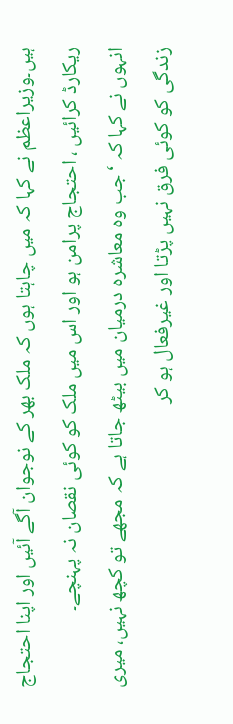ہیں۔وزیراعظم نے کہا کہ میں چاہتا ہوں کہ ملک بھر کے نوجوان آگے آئیں اور اپنا احتجاج ریکارڈ کرائیں ، احتجاج پرامن ہو اور اس میں ملک کو کوئی نقصان نہ پہنچے۔
انہوں نے کہا کہ ‘جب وہ معاشرہ درمیان میں بیٹھ جاتا ہے کہ مجھے تو کچھ نہیں، میری زندگی کو کوئی فرق نہیں پڑتا اور غیرفعال ہو کر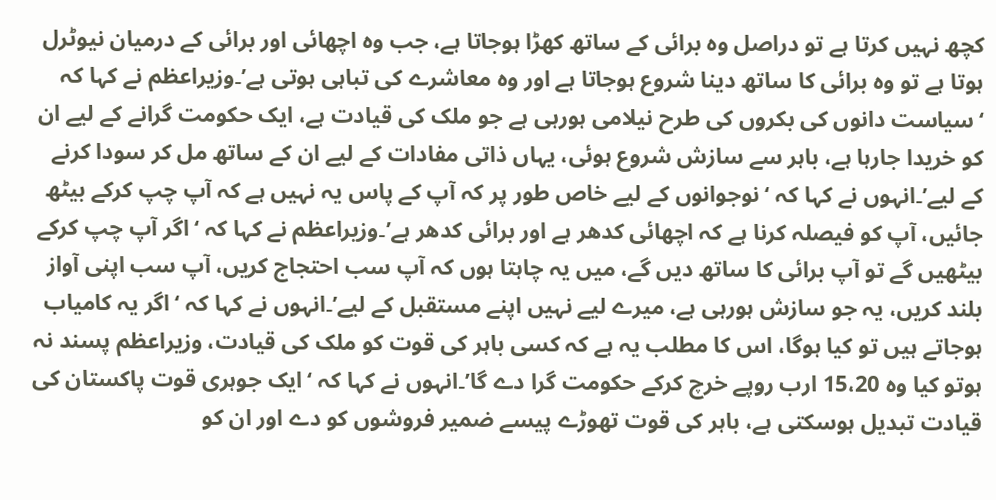کچھ نہیں کرتا ہے تو دراصل وہ برائی کے ساتھ کھڑا ہوجاتا ہے، جب وہ اچھائی اور برائی کے درمیان نیوٹرل ہوتا ہے تو وہ برائی کا ساتھ دینا شروع ہوجاتا ہے اور وہ معاشرے کی تباہی ہوتی ہے’۔وزیراعظم نے کہا کہ ‘سیاست دانوں کی بکروں کی طرح نیلامی ہورہی ہے جو ملک کی قیادت ہے، ایک حکومت گرانے کے لیے ان کو خریدا جارہا ہے، باہر سے سازش شروع ہوئی، یہاں ذاتی مفادات کے لیے ان کے ساتھ مل کر سودا کرنے کے لیے’۔انہوں نے کہا کہ ‘نوجوانوں کے لیے خاص طور پر کہ آپ کے پاس یہ نہیں ہے کہ آپ چپ کرکے بیٹھ جائیں، آپ کو فیصلہ کرنا ہے کہ اچھائی کدھر ہے اور برائی کدھر ہے’۔وزیراعظم نے کہا کہ ‘اگر آپ چپ کرکے بیٹھیں گے تو آپ برائی کا ساتھ دیں گے، میں یہ چاہتا ہوں کہ آپ سب احتجاج کریں، آپ سب اپنی آواز بلند کریں، یہ جو سازش ہورہی ہے، میرے لیے نہیں اپنے مستقبل کے لیے’۔انہوں نے کہا کہ ‘اگر یہ کامیاب ہوجاتے ہیں تو کیا ہوگا، اس کا مطلب یہ ہے کہ کسی باہر کی قوت کو ملک کی قیادت، وزیراعظم پسند نہ ہوتو کیا وہ 15،20 ارب روپے خرچ کرکے حکومت گرا دے گا’۔انہوں نے کہا کہ ‘ایک جوہری قوت پاکستان کی قیادت تبدیل ہوسکتی ہے، باہر کی قوت تھوڑے پیسے ضمیر فروشوں کو دے اور ان کو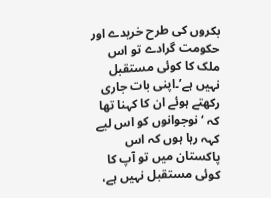بکروں کی طرح خریدے اور حکومت گرادے تو اس ملک کا کوئی مستقبل نہیں ہے’۔اپنی بات جاری رکھتے ہوئے ان کا کہنا تھا کہ ‘نوجوانوں کو اس لیے کہہ رہا ہوں کہ اس پاکستان میں تو آپ کا کوئی مستقبل نہیں ہے،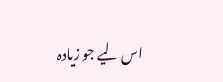اس لیے جو زیادہ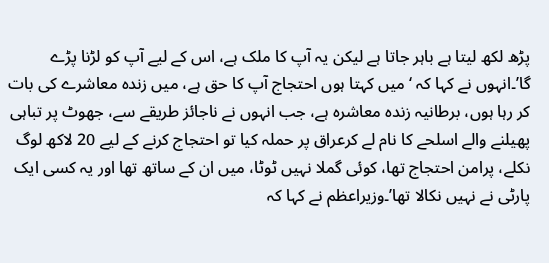پڑھ لکھ لیتا ہے باہر جاتا ہے لیکن یہ آپ کا ملک ہے، اس کے لیے آپ کو لڑنا پڑے گا’۔انہوں نے کہا کہ ‘میں کہتا ہوں احتجاج آپ کا حق ہے، میں زندہ معاشرے کی بات کر رہا ہوں، برطانیہ زندہ معاشرہ ہے، جب انہوں نے ناجائز طریقے سے، جھوٹ پر تباہی پھیلنے والے اسلحے کا نام لے کرعراق پر حملہ کیا تو احتجاج کرنے کے لیے 20 لاکھ لوگ نکلے، پرامن احتجاج تھا، کوئی گملا نہیں ٹوٹا، میں ان کے ساتھ تھا اور یہ کسی ایک پارٹی نے نہیں نکالا تھا’۔وزیراعظم نے کہا کہ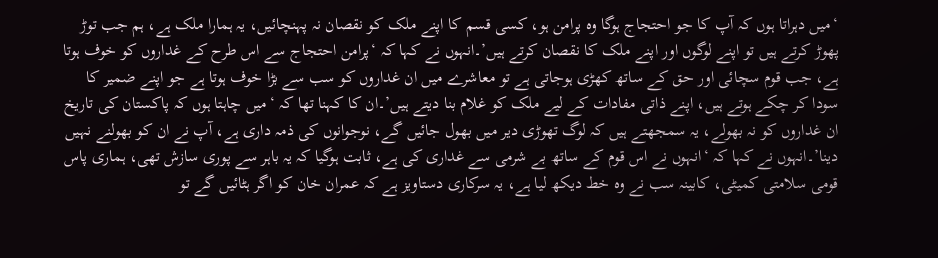‘میں دہراتا ہوں کہ آپ کا جو احتجاج ہوگا وہ پرامن ہو، کسی قسم کا اپنے ملک کو نقصان نہ پہنچائیں، یہ ہمارا ملک ہے، ہم جب توڑ پھوڑ کرتے ہیں تو اپنے لوگوں اور اپنے ملک کا نقصان کرتے ہیں’۔انہوں نے کہا کہ ‘پرامن احتجاج سے اس طرح کے غداروں کو خوف ہوتا ہے، جب قوم سچائی اور حق کے ساتھ کھڑی ہوجاتی ہے تو معاشرے میں ان غداروں کو سب سے بڑا خوف ہوتا ہے جو اپنے ضمیر کا سودا کر چکے ہوتے ہیں، اپنے ذاتی مفادات کے لیے ملک کو غلام بنا دیتے ہیں’۔ان کا کہنا تھا کہ ‘میں چاہتا ہوں کہ پاکستان کی تاریخ ان غداروں کو نہ بھولے، یہ سمجھتے ہیں کہ لوگ تھوڑی دیر میں بھول جائیں گے، نوجوانوں کی ذمہ داری ہے، آپ نے ان کو بھولنے نہیں دینا’۔انہوں نے کہا کہ ‘انہوں نے اس قوم کے ساتھ بے شرمی سے غداری کی ہے، ثابت ہوگیا کہ یہ باہر سے پوری سازش تھی، ہماری پاس قومی سلامتی کمیٹی، کابینہ سب نے وہ خط دیکھ لیا ہے، یہ سرکاری دستاویز ہے کہ عمران خان کو اگر ہٹائیں گے تو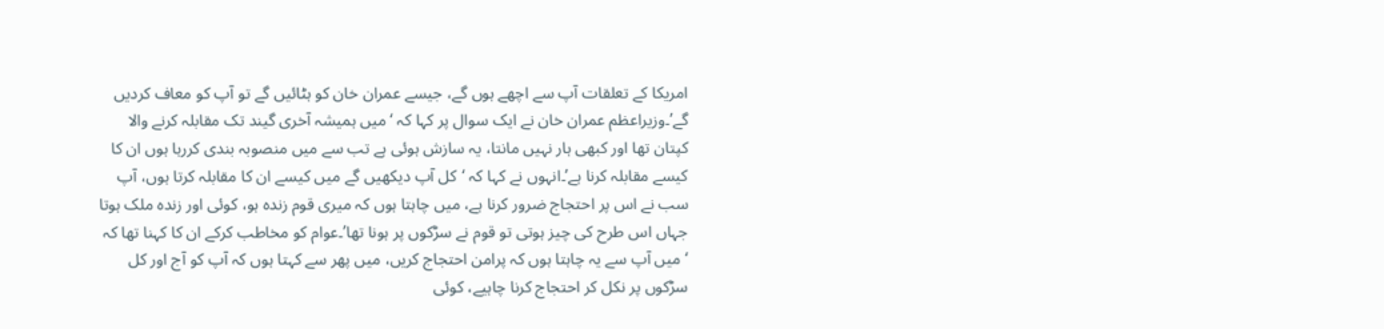امریکا کے تعلقات آپ سے اچھے ہوں گے، جیسے عمران خان کو ہٹائیں گے تو آپ کو معاف کردیں گے’۔وزیراعظم عمران خان نے ایک سوال پر کہا کہ ‘میں ہمیشہ آخری گیند تک مقابلہ کرنے والا کپتان تھا اور کبھی ہار نہیں مانتا، یہ سازش ہوئی ہے تب سے میں منصوبہ بندی کررہا ہوں ان کا کیسے مقابلہ کرنا ہے’۔انہوں نے کہا کہ ‘کل آپ دیکھیں گے میں کیسے ان کا مقابلہ کرتا ہوں، آپ سب نے اس پر احتجاج ضرور کرنا ہے، میں چاہتا ہوں کہ میری قوم زندہ ہو، کوئی اور زندہ ملک ہوتا جہاں اس طرح کی چیز ہوتی تو قوم نے سڑکوں پر ہونا تھا’۔عوام کو مخاطب کرکے ان کا کہنا تھا کہ ‘میں آپ سے یہ چاہتا ہوں کہ پرامن احتجاج کریں، میں پھر سے کہتا ہوں کہ آپ کو آج اور کل سڑکوں پر نکل کر احتجاج کرنا چاہیے، کوئی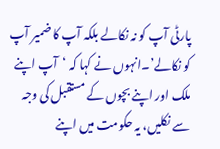پارٹی آپ کو نہ نکالے بلکہ آپ کا ضمیر آپ کو نکالے’۔انہوں نے کہا کہ ‘آپ اپنے ملک اور اپنے بچوں کے مستقبل کی وجہ سے نکلیں، یہ حکومت میں اپنے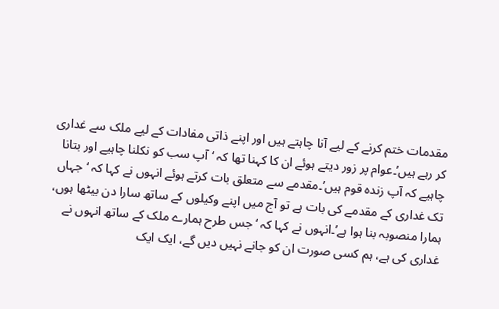مقدمات ختم کرنے کے لیے آنا چاہتے ہیں اور اپنے ذاتی مفادات کے لیے ملک سے غداری کر رہے ہیں’۔عوام پر زور دیتے ہوئے ان کا کہنا تھا کہ ‘آپ سب کو نکلنا چاہیے اور بتانا چاہیے کہ آپ زندہ قوم ہیں’۔مقدمے سے متعلق بات کرتے ہوئے انہوں نے کہا کہ ‘جہاں تک غداری کے مقدمے کی بات ہے تو آج میں اپنے وکیلوں کے ساتھ سارا دن بیٹھا ہوں، ہمارا منصوبہ بنا ہوا ہے’۔انہوں نے کہا کہ ‘جس طرح ہمارے ملک کے ساتھ انہوں نے غداری کی ہے، ہم کسی صورت ان کو جانے نہیں دیں گے، ایک ایک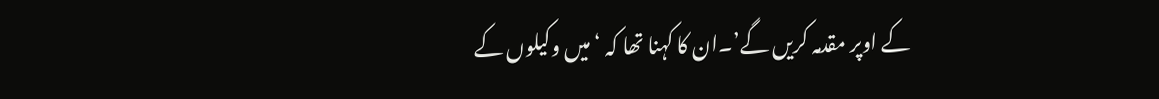کے اوپر مقدمہ کریں گے’۔ان کا کہنا تھا کہ ‘میں وکیلوں کے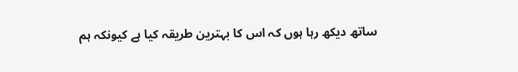ساتھ دیکھ رہا ہوں کہ اس کا بہترین طریقہ کیا ہے کیونکہ ہم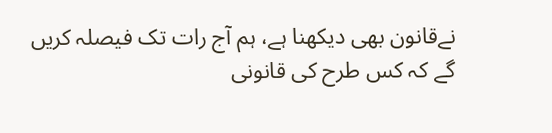نےقانون بھی دیکھنا ہے، ہم آج رات تک فیصلہ کریں گے کہ کس طرح کی قانونی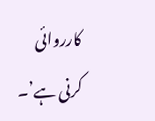کارروائی کرنی ہے’۔